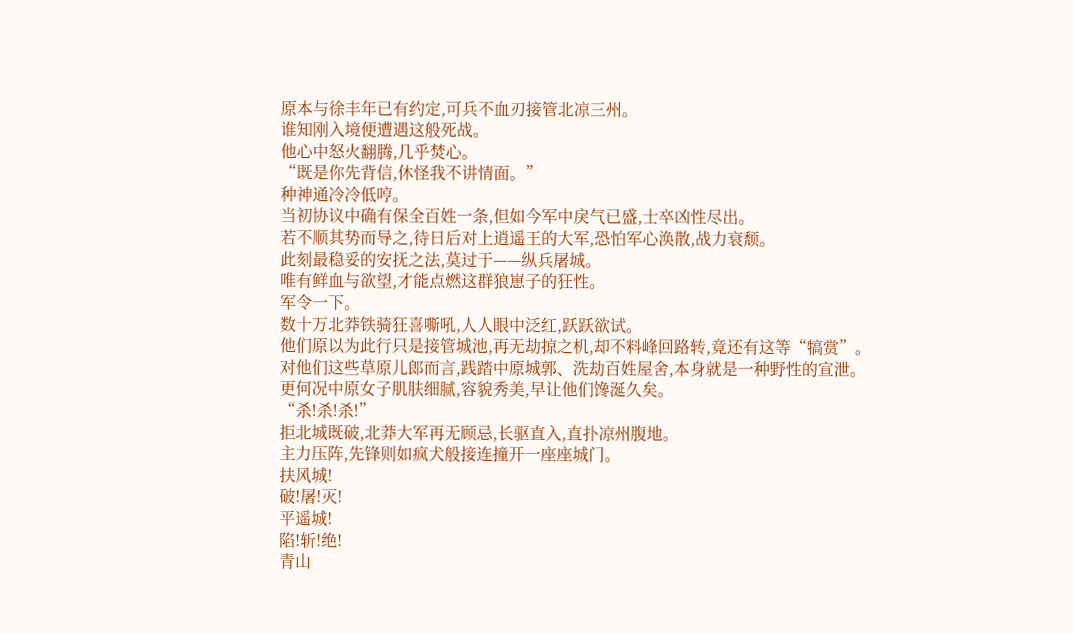原本与徐丰年已有约定,可兵不血刃接管北凉三州。
谁知刚入境便遭遇这般死战。
他心中怒火翻腾,几乎焚心。
“既是你先背信,休怪我不讲情面。”
种神通冷冷低哼。
当初协议中确有保全百姓一条,但如今军中戾气已盛,士卒凶性尽出。
若不顺其势而导之,待日后对上逍遥王的大军,恐怕军心涣散,战力衰颓。
此刻最稳妥的安抚之法,莫过于——纵兵屠城。
唯有鲜血与欲望,才能点燃这群狼崽子的狂性。
军令一下。
数十万北莽铁骑狂喜嘶吼,人人眼中泛红,跃跃欲试。
他们原以为此行只是接管城池,再无劫掠之机,却不料峰回路转,竟还有这等“犒赏”。
对他们这些草原儿郎而言,践踏中原城郭、洗劫百姓屋舍,本身就是一种野性的宣泄。
更何况中原女子肌肤细腻,容貌秀美,早让他们馋涎久矣。
“杀!杀!杀!”
拒北城既破,北莽大军再无顾忌,长驱直入,直扑凉州腹地。
主力压阵,先锋则如疯犬般接连撞开一座座城门。
扶风城!
破!屠!灭!
平遥城!
陷!斩!绝!
青山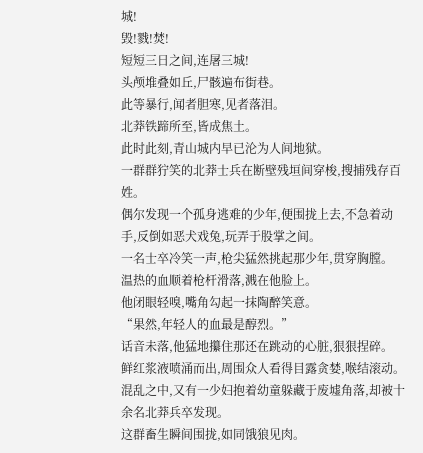城!
毁!戮!焚!
短短三日之间,连屠三城!
头颅堆叠如丘,尸骸遍布街巷。
此等暴行,闻者胆寒,见者落泪。
北莽铁蹄所至,皆成焦土。
此时此刻,青山城内早已沦为人间地狱。
一群群狞笑的北莽士兵在断壁残垣间穿梭,搜捕残存百姓。
偶尔发现一个孤身逃难的少年,便围拢上去,不急着动手,反倒如恶犬戏兔,玩弄于股掌之间。
一名士卒冷笑一声,枪尖猛然挑起那少年,贯穿胸膛。
温热的血顺着枪杆滑落,溅在他脸上。
他闭眼轻嗅,嘴角勾起一抹陶醉笑意。
“果然,年轻人的血最是醇烈。”
话音未落,他猛地攥住那还在跳动的心脏,狠狠捏碎。
鲜红浆液喷涌而出,周围众人看得目露贪婪,喉结滚动。
混乱之中,又有一少妇抱着幼童躲藏于废墟角落,却被十余名北莽兵卒发现。
这群畜生瞬间围拢,如同饿狼见肉。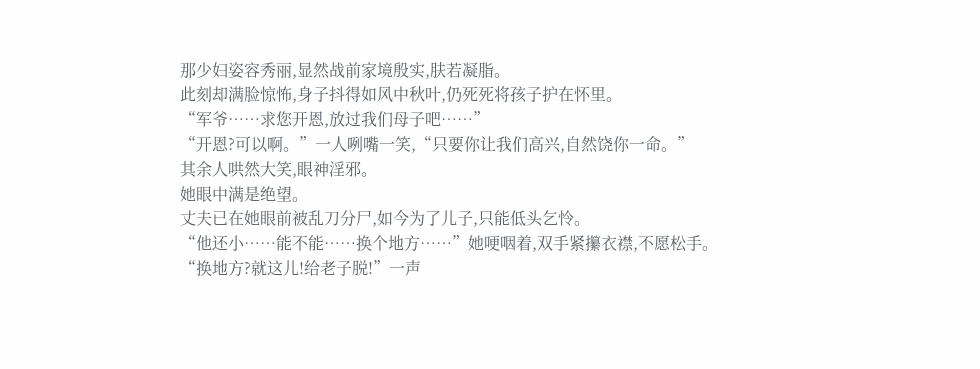那少妇姿容秀丽,显然战前家境殷实,肤若凝脂。
此刻却满脸惊怖,身子抖得如风中秋叶,仍死死将孩子护在怀里。
“军爷……求您开恩,放过我们母子吧……”
“开恩?可以啊。”一人咧嘴一笑,“只要你让我们高兴,自然饶你一命。”
其余人哄然大笑,眼神淫邪。
她眼中满是绝望。
丈夫已在她眼前被乱刀分尸,如今为了儿子,只能低头乞怜。
“他还小……能不能……换个地方……”她哽咽着,双手紧攥衣襟,不愿松手。
“换地方?就这儿!给老子脱!”一声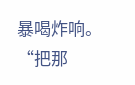暴喝炸响。
“把那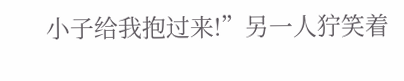小子给我抱过来!”另一人狞笑着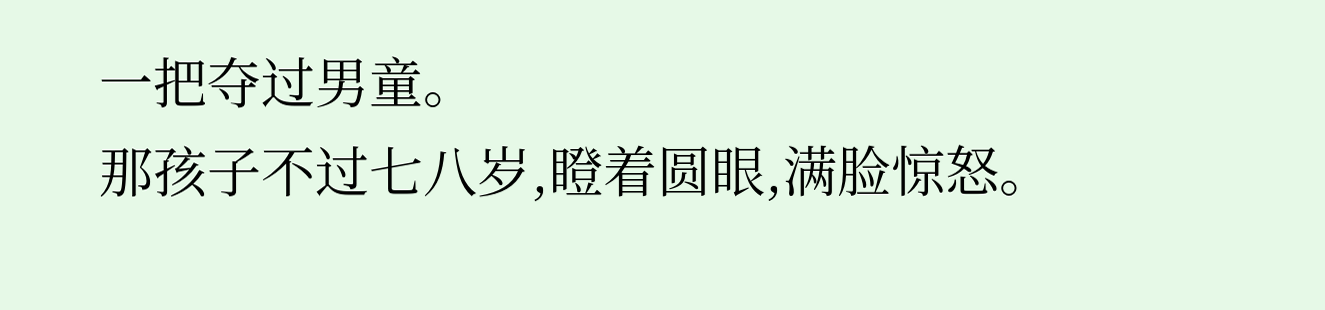一把夺过男童。
那孩子不过七八岁,瞪着圆眼,满脸惊怒。